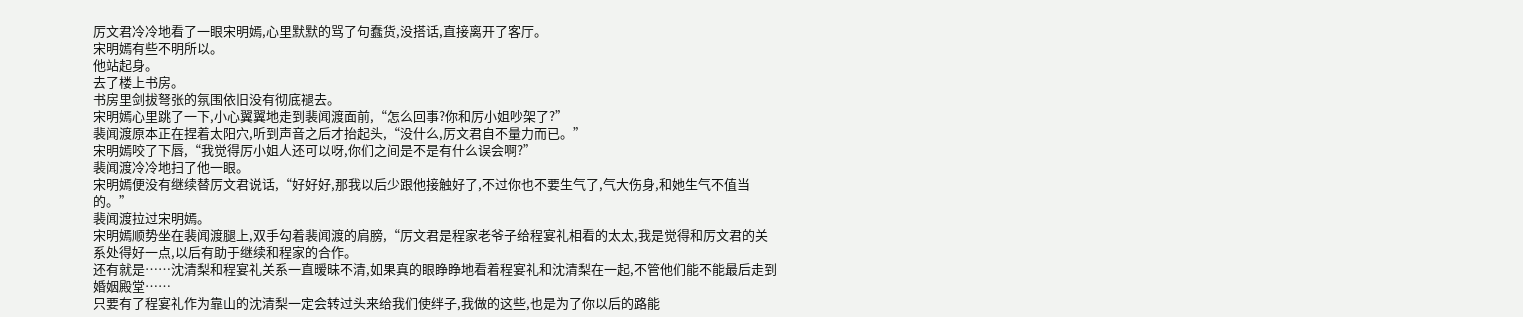厉文君冷冷地看了一眼宋明嫣,心里默默的骂了句蠢货,没搭话,直接离开了客厅。
宋明嫣有些不明所以。
他站起身。
去了楼上书房。
书房里剑拔弩张的氛围依旧没有彻底褪去。
宋明嫣心里跳了一下,小心翼翼地走到裴闻渡面前,“怎么回事?你和厉小姐吵架了?”
裴闻渡原本正在捏着太阳穴,听到声音之后才抬起头,“没什么,厉文君自不量力而已。”
宋明嫣咬了下唇,“我觉得厉小姐人还可以呀,你们之间是不是有什么误会啊?”
裴闻渡冷冷地扫了他一眼。
宋明嫣便没有继续替厉文君说话,“好好好,那我以后少跟他接触好了,不过你也不要生气了,气大伤身,和她生气不值当的。”
裴闻渡拉过宋明嫣。
宋明嫣顺势坐在裴闻渡腿上,双手勾着裴闻渡的肩膀,“厉文君是程家老爷子给程宴礼相看的太太,我是觉得和厉文君的关系处得好一点,以后有助于继续和程家的合作。
还有就是……沈清梨和程宴礼关系一直暧昧不清,如果真的眼睁睁地看着程宴礼和沈清梨在一起,不管他们能不能最后走到婚姻殿堂……
只要有了程宴礼作为靠山的沈清梨一定会转过头来给我们使绊子,我做的这些,也是为了你以后的路能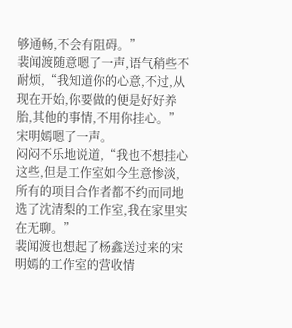够通畅,不会有阻碍。”
裴闻渡随意嗯了一声,语气稍些不耐烦,“我知道你的心意,不过,从现在开始,你要做的便是好好养胎,其他的事情,不用你挂心。”
宋明嫣嗯了一声。
闷闷不乐地说道,“我也不想挂心这些,但是工作室如今生意惨淡,所有的项目合作者都不约而同地选了沈清梨的工作室,我在家里实在无聊。”
裴闻渡也想起了杨鑫送过来的宋明嫣的工作室的营收情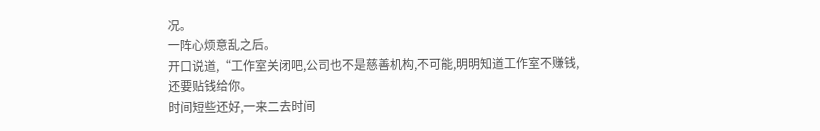况。
一阵心烦意乱之后。
开口说道,“工作室关闭吧,公司也不是慈善机构,不可能,明明知道工作室不赚钱,还要贴钱给你。
时间短些还好,一来二去时间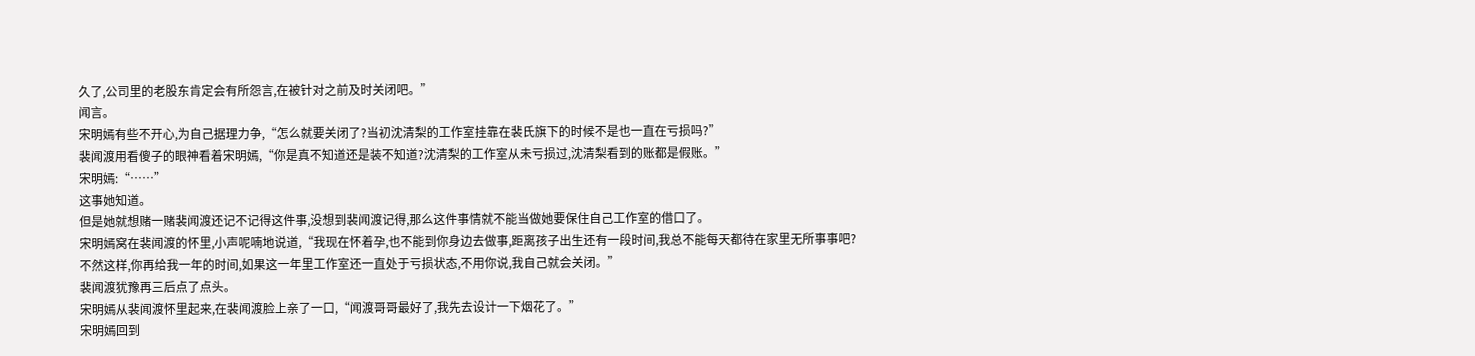久了,公司里的老股东肯定会有所怨言,在被针对之前及时关闭吧。”
闻言。
宋明嫣有些不开心,为自己据理力争,“怎么就要关闭了?当初沈清梨的工作室挂靠在裴氏旗下的时候不是也一直在亏损吗?”
裴闻渡用看傻子的眼神看着宋明嫣,“你是真不知道还是装不知道?沈清梨的工作室从未亏损过,沈清梨看到的账都是假账。”
宋明嫣:“……”
这事她知道。
但是她就想赌一赌裴闻渡还记不记得这件事,没想到裴闻渡记得,那么这件事情就不能当做她要保住自己工作室的借口了。
宋明嫣窝在裴闻渡的怀里,小声呢喃地说道,“我现在怀着孕,也不能到你身边去做事,距离孩子出生还有一段时间,我总不能每天都待在家里无所事事吧?
不然这样,你再给我一年的时间,如果这一年里工作室还一直处于亏损状态,不用你说,我自己就会关闭。”
裴闻渡犹豫再三后点了点头。
宋明嫣从裴闻渡怀里起来,在裴闻渡脸上亲了一口,“闻渡哥哥最好了,我先去设计一下烟花了。”
宋明嫣回到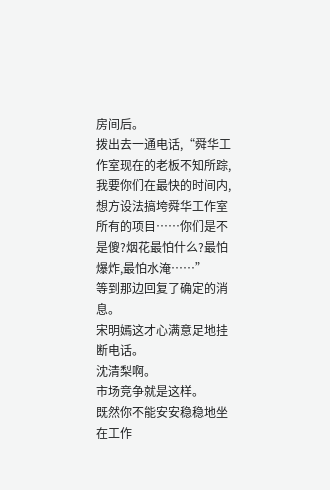房间后。
拨出去一通电话,“舜华工作室现在的老板不知所踪,我要你们在最快的时间内,想方设法搞垮舜华工作室所有的项目……你们是不是傻?烟花最怕什么?最怕爆炸,最怕水淹……”
等到那边回复了确定的消息。
宋明嫣这才心满意足地挂断电话。
沈清梨啊。
市场竞争就是这样。
既然你不能安安稳稳地坐在工作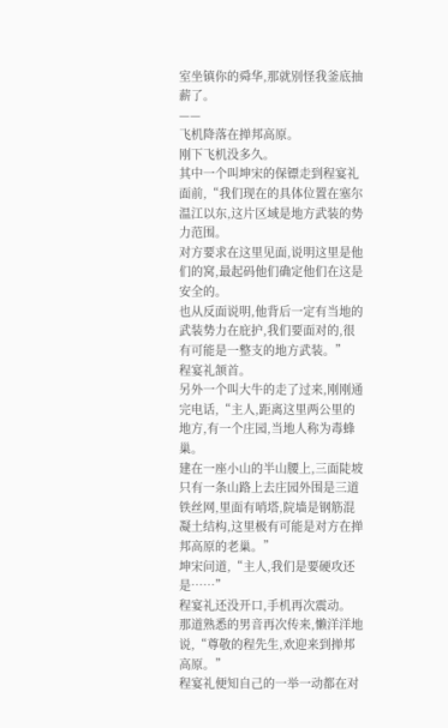室坐镇你的舜华,那就别怪我釜底抽薪了。
——
飞机降落在掸邦高原。
刚下飞机没多久。
其中一个叫坤宋的保镖走到程宴礼面前,“我们现在的具体位置在塞尔温江以东,这片区域是地方武装的势力范围。
对方要求在这里见面,说明这里是他们的窝,最起码他们确定他们在这是安全的。
也从反面说明,他背后一定有当地的武装势力在庇护,我们要面对的,很有可能是一整支的地方武装。”
程宴礼颔首。
另外一个叫大牛的走了过来,刚刚通完电话,“主人,距离这里两公里的地方,有一个庄园,当地人称为毒蜂巢。
建在一座小山的半山腰上,三面陡坡只有一条山路上去庄园外围是三道铁丝网,里面有哨塔,院墙是钢筋混凝土结构,这里极有可能是对方在掸邦高原的老巢。”
坤宋问道,“主人,我们是要硬攻还是……”
程宴礼还没开口,手机再次震动。
那道熟悉的男音再次传来,懒洋洋地说,“尊敬的程先生,欢迎来到掸邦高原。”
程宴礼便知自己的一举一动都在对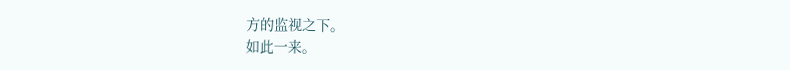方的监视之下。
如此一来。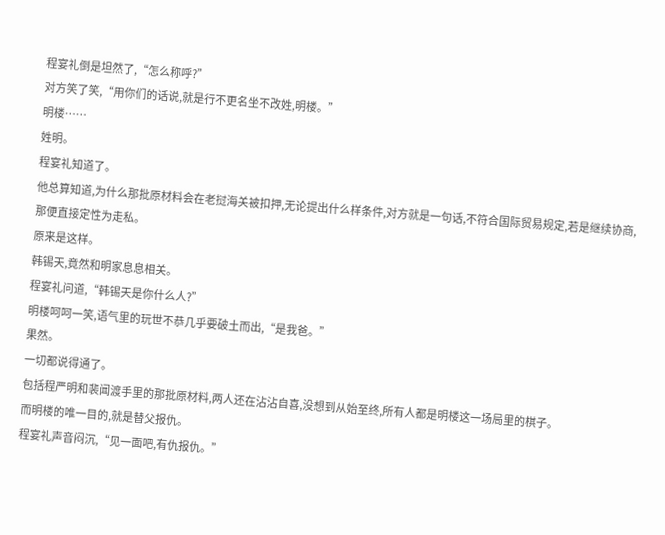程宴礼倒是坦然了,“怎么称呼?”
对方笑了笑,“用你们的话说,就是行不更名坐不改姓,明楼。”
明楼……
姓明。
程宴礼知道了。
他总算知道,为什么那批原材料会在老挝海关被扣押,无论提出什么样条件,对方就是一句话,不符合国际贸易规定,若是继续协商,那便直接定性为走私。
原来是这样。
韩锡天,竟然和明家息息相关。
程宴礼问道,“韩锡天是你什么人?”
明楼呵呵一笑,语气里的玩世不恭几乎要破土而出,“是我爸。”
果然。
一切都说得通了。
包括程严明和裴闻渡手里的那批原材料,两人还在沾沾自喜,没想到从始至终,所有人都是明楼这一场局里的棋子。
而明楼的唯一目的,就是替父报仇。
程宴礼声音闷沉,“见一面吧,有仇报仇。”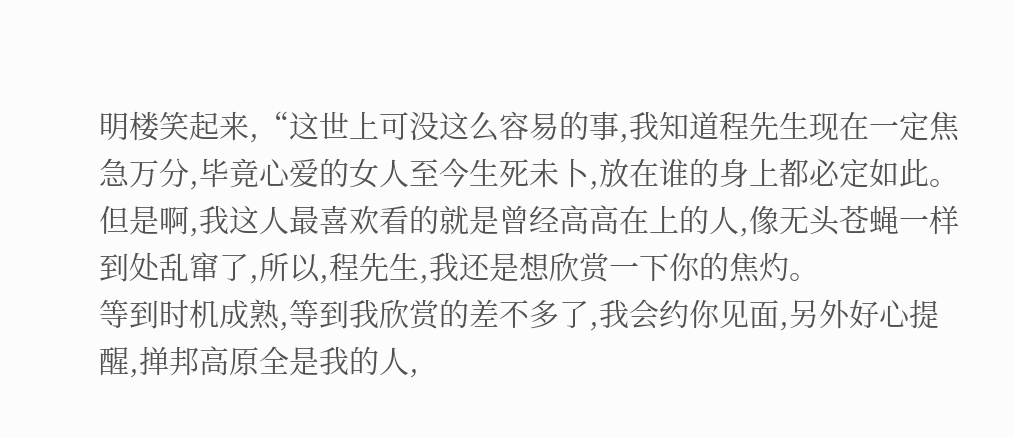明楼笑起来,“这世上可没这么容易的事,我知道程先生现在一定焦急万分,毕竟心爱的女人至今生死未卜,放在谁的身上都必定如此。
但是啊,我这人最喜欢看的就是曾经高高在上的人,像无头苍蝇一样到处乱窜了,所以,程先生,我还是想欣赏一下你的焦灼。
等到时机成熟,等到我欣赏的差不多了,我会约你见面,另外好心提醒,掸邦高原全是我的人,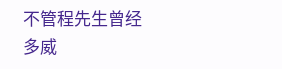不管程先生曾经多威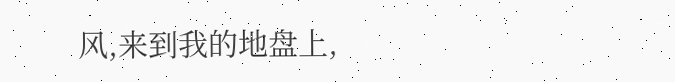风,来到我的地盘上,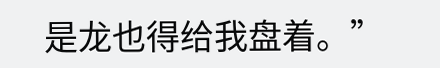是龙也得给我盘着。”